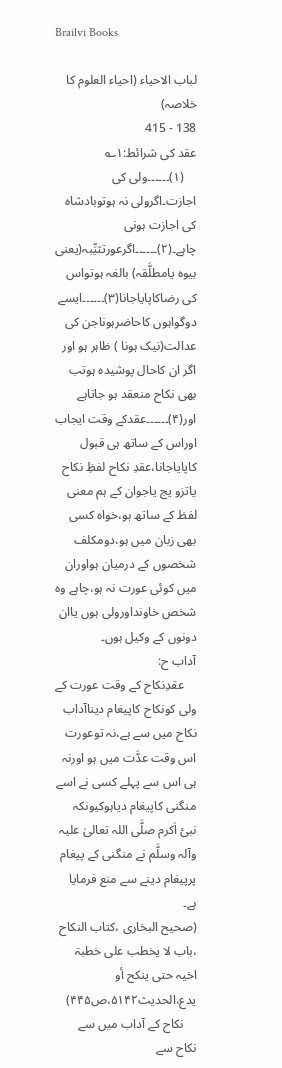Brailvi Books

لباب الاحیاء (احیاء العلوم کا خلاصہ)
138 - 415
عقد کی شرائط:۱؎
    (۱)۔۔۔۔۔۔ولی کی اجازت۔اگرولی نہ ہوتوبادشاہ کی اجازت ہونی چاہے۔(۲)۔۔۔۔۔۔اگرعورتثیِّبہ(یعنی بیوہ یامطلَّقہ) بالغہ ہوتواس کی رضاکاپایاجانا(۳)۔۔۔۔۔۔ایسے دوگواہوں کاحاضرہوناجن کی عدالت(نیک ہونا ) ظاہر ہو اور اگر ان کاحال پوشیدہ ہوتب بھی نکاح منعقد ہو جاتاہے اور(۴)۔۔۔۔۔۔عقدکے وقت ایجاب اوراس کے ساتھ ہی قبول کاپایاجانا،عقدِ نکاح لفظِ نکاح یاتزو یج یاجوان کے ہم معنی لفظ کے ساتھ ہو،خواہ کسی بھی زبان میں ہو،دومکلف شخصوں کے درمیان ہواوران میں کوئی عورت نہ ہو،چاہے وہ شخص خاونداورولی ہوں یاان دونوں کے وکیل ہوں۔
آداب ح:
    عقدِنکاح کے وقت عورت کے ولی کونکاح کاپیغام دیناآداب نکاح میں سے ہے،نہ توعورت اس وقت عدَّت میں ہو اورنہ ہی اس سے پہلے کسی نے اسے منگنی کاپیغام دیاہوکیونکہ نبئ اَکرم صلَّی اللہ تعالیٰ علیہ وآلہ وسلَّم نے منگنی کے پیغام پرپیغام دینے سے منع فرمایا ہے۔
(صحیح البخاری ،کتاب النکاح ،باب لا یخطب علی خطبۃ اخیہ حتی ینکح أو یدع،الحدیث۵۱۴۲،ص۴۴۵)
    نکاح کے آداب میں سے نکاح سے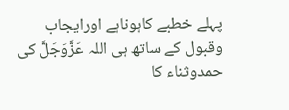پہلے خطبے کاہوناہے اورایجاب وقبول کے ساتھ ہی اللہ عَزَّوَجَلَّ کی حمدوثناء کا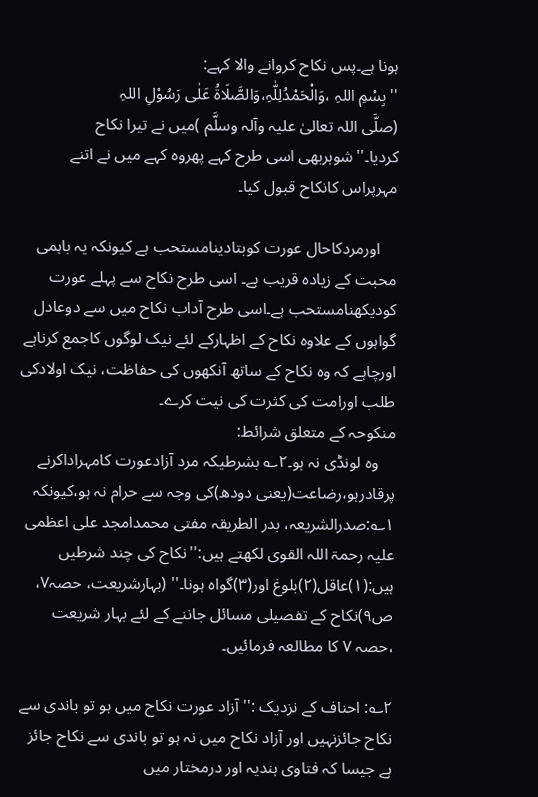ہونا ہے۔پس نکاح کروانے والا کہے:
'' بِسْمِ اللہِ ،وَالْحَمْدُلِلّٰہِ،وَالصَّلَاۃُ عَلٰی رَسُوْلِ اللہِ
(صلَّی اللہ تعالیٰ علیہ وآلہ وسلَّم )میں نے تیرا نکاح کردیا۔''شوہربھی اسی طرح کہے پھروہ کہے میں نے اتنے مہرپراس کانکاح قبول کیا۔

    اورمردکاحال عورت کوبتادینامستحب ہے کیونکہ یہ باہمی محبت کے زیادہ قریب ہے۔ اسی طرح نکاح سے پہلے عورت کودیکھنامستحب ہے۔اسی طرح آداب نکاح میں سے دوعادل گواہوں کے علاوہ نکاح کے اظہارکے لئے نیک لوگوں کاجمع کرناہے اورچاہے کہ وہ نکاح کے ساتھ آنکھوں کی حفاظت، نیک اولادکی طلب اورامت کی کثرت کی نیت کرے۔
منکوحہ کے متعلق شرائط:
    وہ لونڈی نہ ہو۔۲؎ بشرطیکہ مرد آزادعورت کامہراداکرنے پرقادرہو،رضاعت(یعنی دودھ)کی وجہ سے حرام نہ ہو،کیونکہ
۱؎:صدرالشریعہ، بدر الطریقہ مفتی محمدامجد علی اعظمی علیہ رحمۃ اللہ القوی لکھتے ہیں:''نکاح کی چند شرطیں ہیں:(۱)عاقل(۲)بلوغ اور(۳)گواہ ہونا۔'' (بہارشریعت، حصہ۷، ص۹)نکاح کے تفصیلی مسائل جاننے کے لئے بہار شریعت ،حصہ ۷ کا مطالعہ فرمائيں۔

۲؎: احناف کے نزدیک :''آزاد عورت نکاح میں ہو تو باندی سے نکاح جائزنہیں اور آزاد نکاح میں نہ ہو تو باندی سے نکاح جائز ہے جیسا کہ فتاوی ہندیہ اور درمختار میں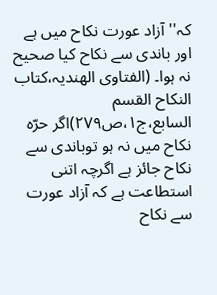کہ''آزاد عورت نکاح میں ہے اور باندی سے نکاح کیا صحیح نہ ہوا۔ (الفتاوی الھندیہ،کتاب النکاح القسم السابع،ج۱،ص۲۷۹)اگر حرّہ نکاح میں نہ ہو توباندی سے نکاح جائز ہے اگرچہ اتنی استطاعت ہے کہ آزاد عورت سے نکاح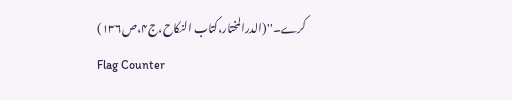کرے۔''(الدرالمختار،کتاب النکاح،ج۴،ص۱۳۶)
Flag Counter